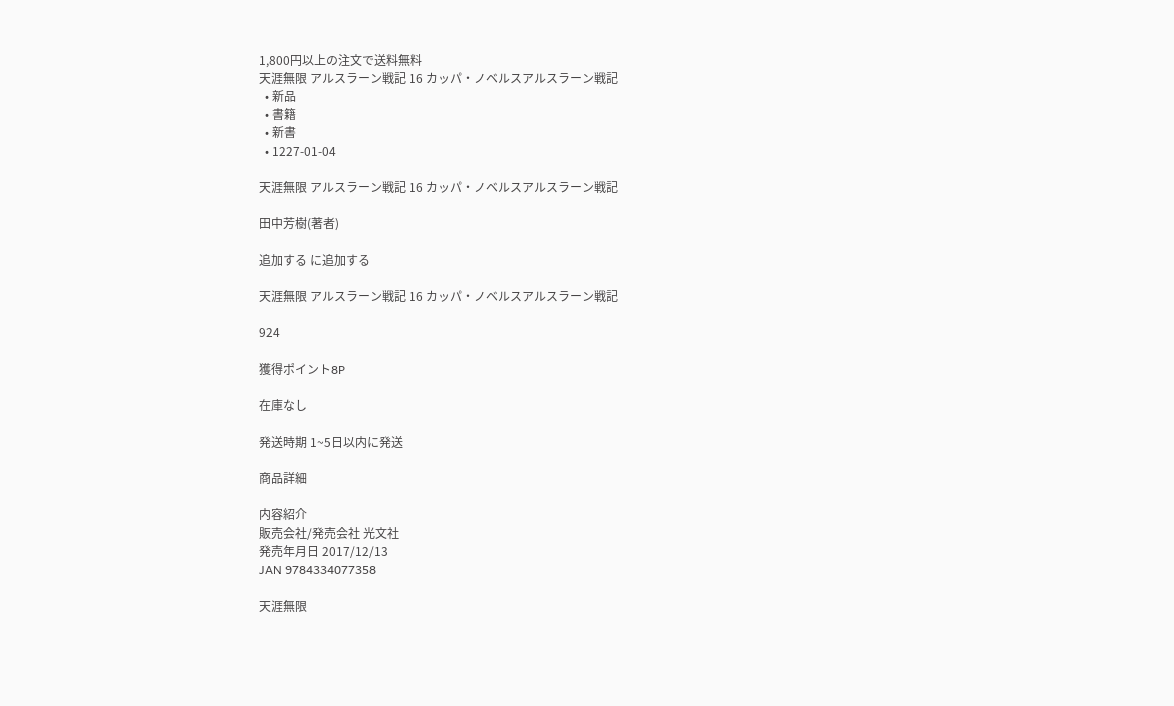1,800円以上の注文で送料無料
天涯無限 アルスラーン戦記 16 カッパ・ノベルスアルスラーン戦記
  • 新品
  • 書籍
  • 新書
  • 1227-01-04

天涯無限 アルスラーン戦記 16 カッパ・ノベルスアルスラーン戦記

田中芳樹(著者)

追加する に追加する

天涯無限 アルスラーン戦記 16 カッパ・ノベルスアルスラーン戦記

924

獲得ポイント8P

在庫なし

発送時期 1~5日以内に発送

商品詳細

内容紹介
販売会社/発売会社 光文社
発売年月日 2017/12/13
JAN 9784334077358

天涯無限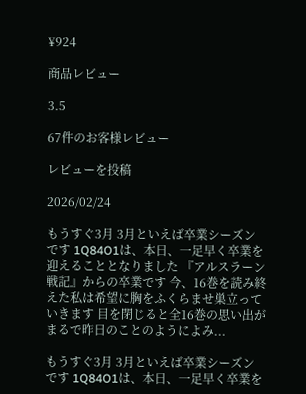¥924

商品レビュー

3.5

67件のお客様レビュー

レビューを投稿

2026/02/24

もうすぐ3月 3月といえば卒業シーズンです 1Q84O1は、本日、一足早く卒業を迎えることとなりました 『アルスラーン戦記』からの卒業です 今、16巻を読み終えた私は希望に胸をふくらませ巣立っていきます 目を閉じると全16巻の思い出がまるで昨日のことのようによみ...

もうすぐ3月 3月といえば卒業シーズンです 1Q84O1は、本日、一足早く卒業を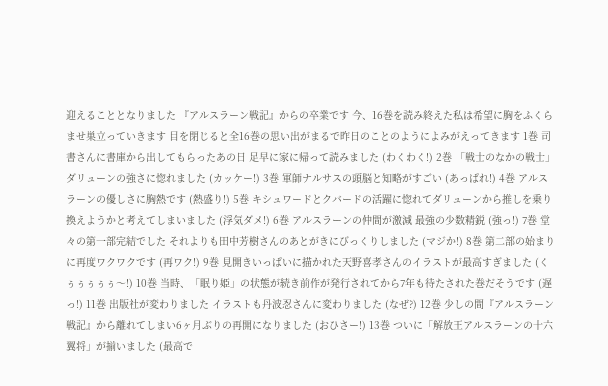迎えることとなりました 『アルスラーン戦記』からの卒業です 今、16巻を読み終えた私は希望に胸をふくらませ巣立っていきます 目を閉じると全16巻の思い出がまるで昨日のことのようによみがえってきます 1巻 司書さんに書庫から出してもらったあの日 足早に家に帰って読みました (わくわく!) 2巻 「戦士のなかの戦士」ダリューンの強さに惚れました (カッケー!) 3巻 軍師ナルサスの頭脳と知略がすごい (あっぱれ!) 4巻 アルスラーンの優しさに胸熱です (熱盛り!) 5巻 キシュワードとクバードの活躍に惚れてダリューンから推しを乗り換えようかと考えてしまいました (浮気ダメ!) 6巻 アルスラーンの仲間が激減 最強の少数精鋭 (強っ!) 7巻 堂々の第一部完結でした それよりも田中芳樹さんのあとがきにびっくりしました (マジか!) 8巻 第二部の始まりに再度ワクワクです (再ワク!) 9巻 見開きいっぱいに描かれた天野喜孝さんのイラストが最高すぎました (くぅぅぅぅぅ〜!) 10巻 当時、「眠り姫」の状態が続き前作が発行されてから7年も待たされた巻だそうです (遅っ!) 11巻 出版社が変わりました イラストも丹波忍さんに変わりました (なぜ?) 12巻 少しの間『アルスラーン戦記』から離れてしまい6ヶ月ぶりの再開になりました (おひさー!) 13巻 ついに「解放王アルスラーンの十六翼将」が揃いました (最高で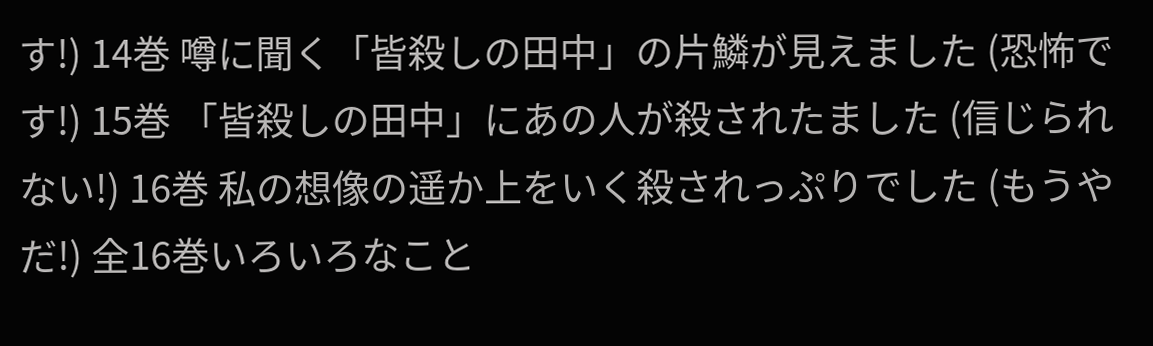す!) 14巻 噂に聞く「皆殺しの田中」の片鱗が見えました (恐怖です!) 15巻 「皆殺しの田中」にあの人が殺されたました (信じられない!) 16巻 私の想像の遥か上をいく殺されっぷりでした (もうやだ!) 全16巻いろいろなこと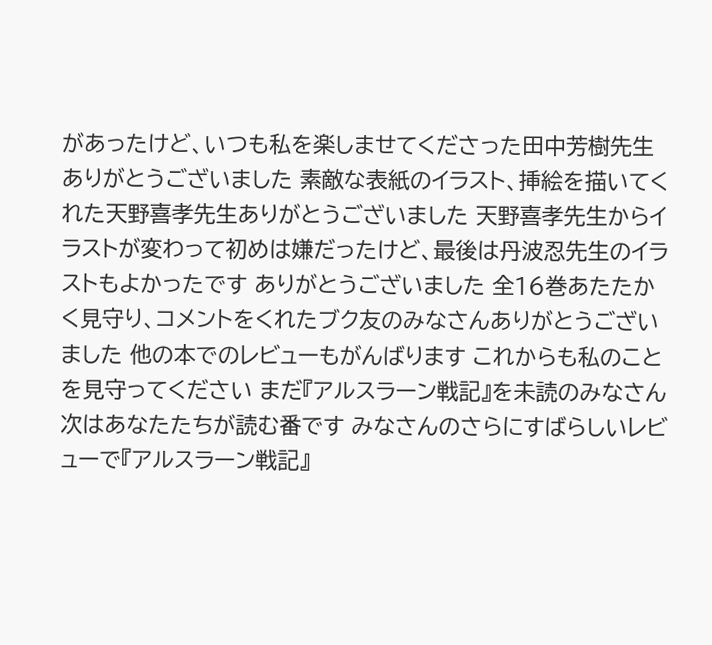があったけど、いつも私を楽しませてくださった田中芳樹先生ありがとうございました 素敵な表紙のイラスト、挿絵を描いてくれた天野喜孝先生ありがとうございました 天野喜孝先生からイラストが変わって初めは嫌だったけど、最後は丹波忍先生のイラストもよかったです ありがとうございました 全16巻あたたかく見守り、コメントをくれたブク友のみなさんありがとうございました 他の本でのレビューもがんばります これからも私のことを見守ってください まだ『アルスラーン戦記』を未読のみなさん 次はあなたたちが読む番です みなさんのさらにすばらしいレビューで『アルスラーン戦記』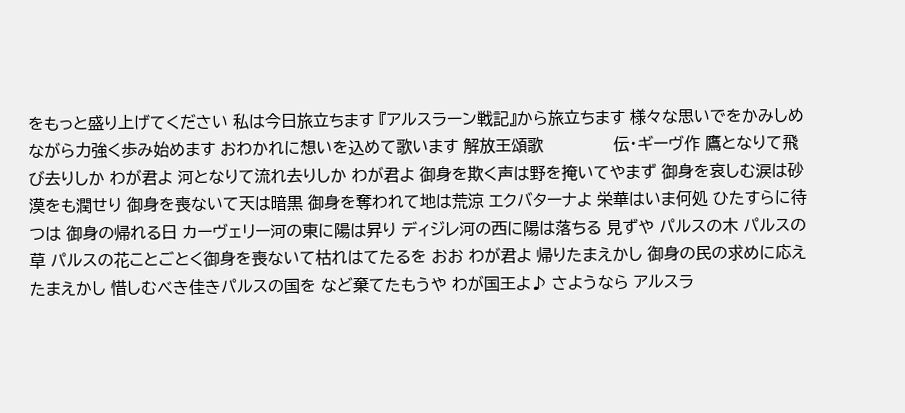をもっと盛り上げてください 私は今日旅立ちます 『アルスラーン戦記』から旅立ちます 様々な思いでをかみしめながら力強く歩み始めます おわかれに想いを込めて歌います 解放王頌歌              伝・ギーヴ作 鷹となりて飛び去りしか わが君よ 河となりて流れ去りしか わが君よ 御身を欺く声は野を掩いてやまず 御身を哀しむ涙は砂漠をも潤せり 御身を喪ないて天は暗黒 御身を奪われて地は荒涼 エクバターナよ 栄華はいま何処 ひたすらに待つは 御身の帰れる日 カーヴェリー河の東に陽は昇り ディジレ河の西に陽は落ちる 見ずや パルスの木 パルスの草 パルスの花ことごとく御身を喪ないて枯れはてたるを おお わが君よ 帰りたまえかし 御身の民の求めに応えたまえかし 惜しむべき佳きパルスの国を など棄てたもうや わが国王よ♪ さようなら アルスラ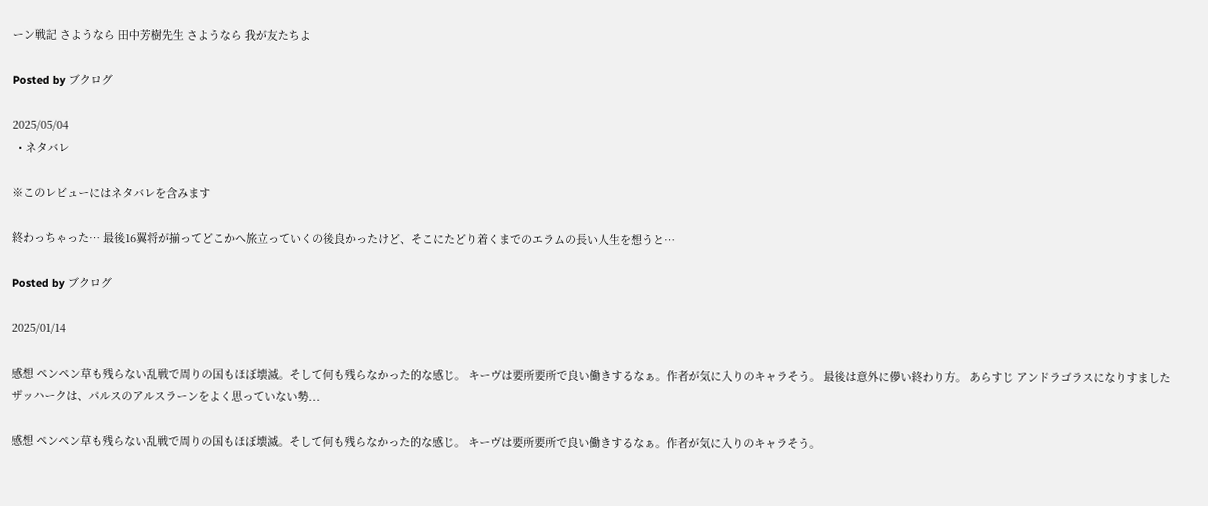ーン戦記 さようなら 田中芳樹先生 さようなら 我が友たちよ

Posted by ブクログ

2025/05/04
  • ネタバレ

※このレビューにはネタバレを含みます

終わっちゃった… 最後16翼将が揃ってどこかへ旅立っていくの後良かったけど、そこにたどり着くまでのエラムの長い人生を想うと…

Posted by ブクログ

2025/01/14

感想 ペンペン草も残らない乱戦で周りの国もほぼ壊滅。そして何も残らなかった的な感じ。 キーヴは要所要所で良い働きするなぁ。作者が気に入りのキャラそう。 最後は意外に儚い終わり方。 あらすじ アンドラゴラスになりすましたザッハークは、パルスのアルスラーンをよく思っていない勢...

感想 ペンペン草も残らない乱戦で周りの国もほぼ壊滅。そして何も残らなかった的な感じ。 キーヴは要所要所で良い働きするなぁ。作者が気に入りのキャラそう。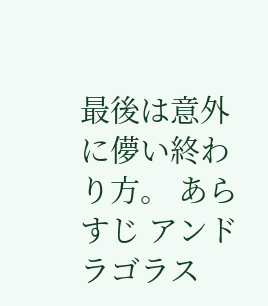最後は意外に儚い終わり方。 あらすじ アンドラゴラス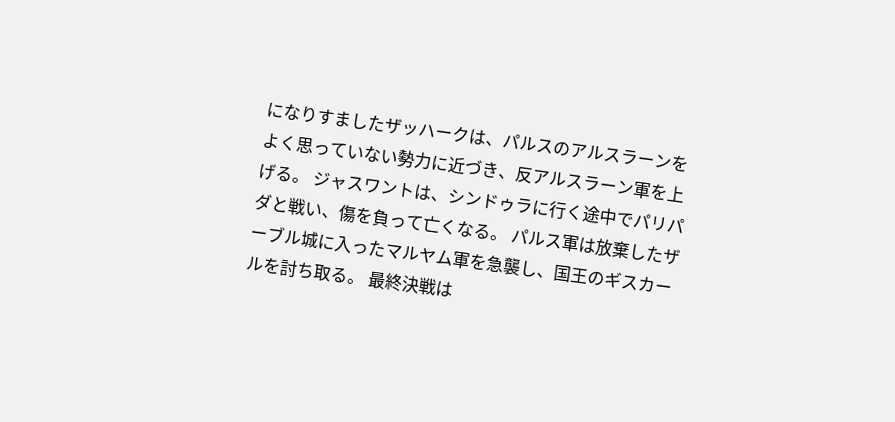になりすましたザッハークは、パルスのアルスラーンをよく思っていない勢力に近づき、反アルスラーン軍を上げる。 ジャスワントは、シンドゥラに行く途中でパリパダと戦い、傷を負って亡くなる。 パルス軍は放棄したザーブル城に入ったマルヤム軍を急襲し、国王のギスカールを討ち取る。 最終決戦は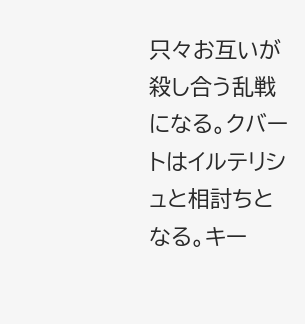只々お互いが殺し合う乱戦になる。クバートはイルテリシュと相討ちとなる。キー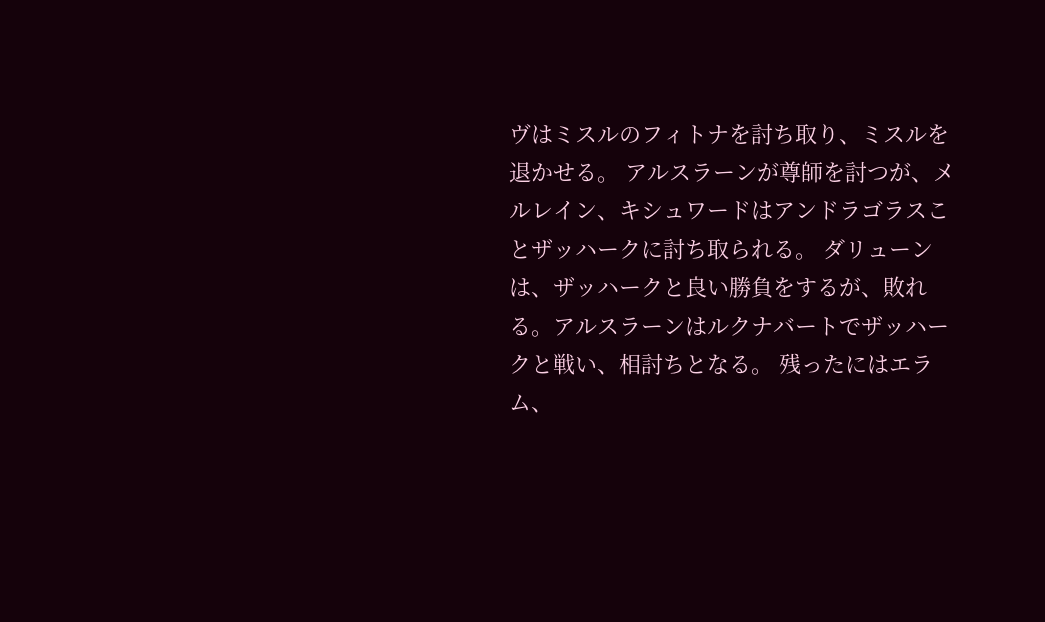ヴはミスルのフィトナを討ち取り、ミスルを退かせる。 アルスラーンが尊師を討つが、メルレイン、キシュワードはアンドラゴラスことザッハークに討ち取られる。 ダリューンは、ザッハークと良い勝負をするが、敗れる。アルスラーンはルクナバートでザッハークと戦い、相討ちとなる。 残ったにはエラム、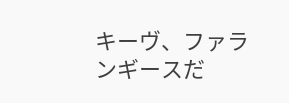キーヴ、ファランギースだ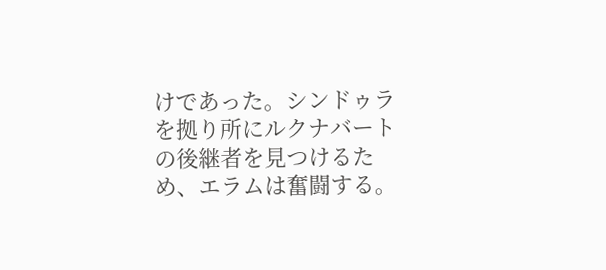けであった。シンドゥラを拠り所にルクナバートの後継者を見つけるため、エラムは奮闘する。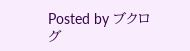Posted by ブクログ